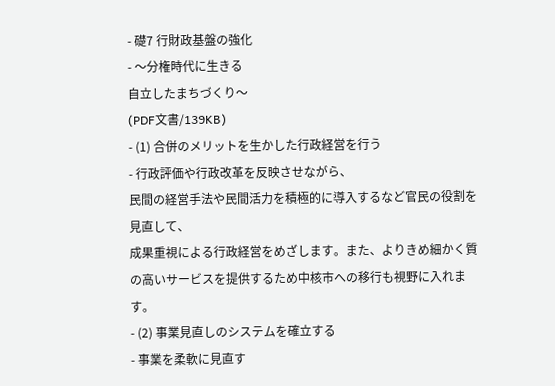- 礎7 行財政基盤の強化
- 〜分権時代に生きる
自立したまちづくり〜
(PDF文書/139KB)
- (1) 合併のメリットを生かした行政経営を行う
- 行政評価や行政改革を反映させながら、
民間の経営手法や民間活力を積極的に導入するなど官民の役割を見直して、
成果重視による行政経営をめざします。また、よりきめ細かく質の高いサービスを提供するため中核市への移行も視野に入れます。
- (2) 事業見直しのシステムを確立する
- 事業を柔軟に見直す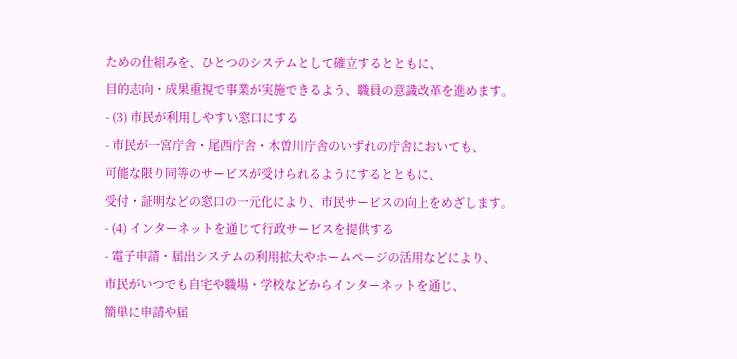ための仕組みを、ひとつのシステムとして確立するとともに、
目的志向・成果重視で事業が実施できるよう、職員の意識改革を進めます。
- (3) 市民が利用しやすい窓口にする
- 市民が一宮庁舎・尾西庁舎・木曽川庁舎のいずれの庁舎においても、
可能な限り同等のサービスが受けられるようにするとともに、
受付・証明などの窓口の一元化により、市民サービスの向上をめざします。
- (4) インターネットを通じて行政サービスを提供する
- 電子申請・届出システムの利用拡大やホームページの活用などにより、
市民がいつでも自宅や職場・学校などからインターネットを通じ、
簡単に申請や届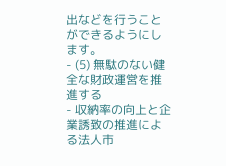出などを行うことができるようにします。
- (5) 無駄のない健全な財政運営を推進する
- 収納率の向上と企業誘致の推進による法人市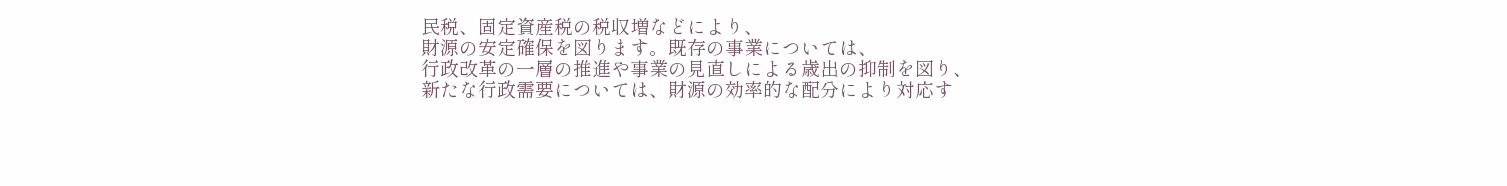民税、固定資産税の税収増などにより、
財源の安定確保を図ります。既存の事業については、
行政改革の一層の推進や事業の見直しによる歳出の抑制を図り、
新たな行政需要については、財源の効率的な配分により対応す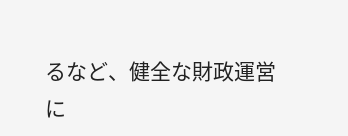るなど、健全な財政運営に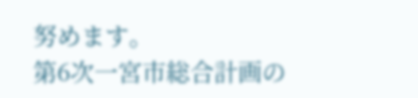努めます。
第6次一宮市総合計画の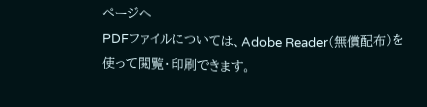ページへ
PDFファイルについては、Adobe Reader(無償配布)を使って閲覧・印刷できます。